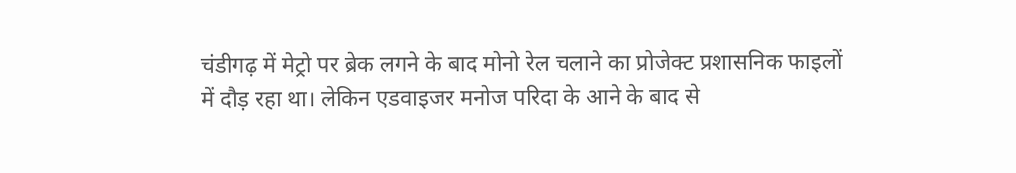चंडीगढ़ में मेट्रो पर ब्रेक लगने के बाद मोनो रेल चलाने का प्रोजेक्ट प्रशासनिक फाइलों में दौड़ रहा था। लेकिन एडवाइजर मनोज परिदा के आने के बाद से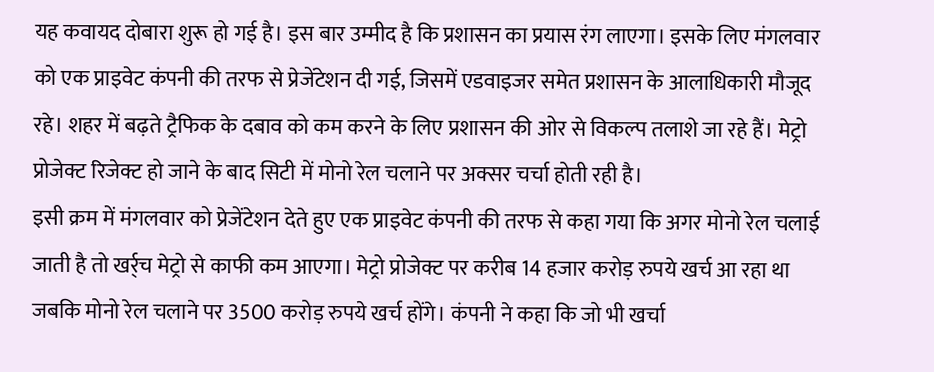यह कवायद दोबारा शुरू हो गई है। इस बार उम्मीद है कि प्रशासन का प्रयास रंग लाएगा। इसके लिए मंगलवार को एक प्राइवेट कंपनी की तरफ से प्रेजेंटेशन दी गई, जिसमें एडवाइजर समेत प्रशासन के आलाधिकारी मौजूद रहे। शहर में बढ़ते ट्रैफिक के दबाव को कम करने के लिए प्रशासन की ओर से विकल्प तलाशे जा रहे हैं। मेट्रो प्रोजेक्ट रिजेक्ट हो जाने के बाद सिटी में मोनो रेल चलाने पर अक्सर चर्चा होती रही है।
इसी क्रम में मंगलवार को प्रेजेंटेशन देते हुए एक प्राइवेट कंपनी की तरफ से कहा गया कि अगर मोनो रेल चलाई जाती है तो खर्र्च मेट्रो से काफी कम आएगा। मेट्रो प्रोजेक्ट पर करीब 14 हजार करोड़ रुपये खर्च आ रहा था जबकि मोनो रेल चलाने पर 3500 करोड़ रुपये खर्च होंगे। कंपनी ने कहा कि जो भी खर्चा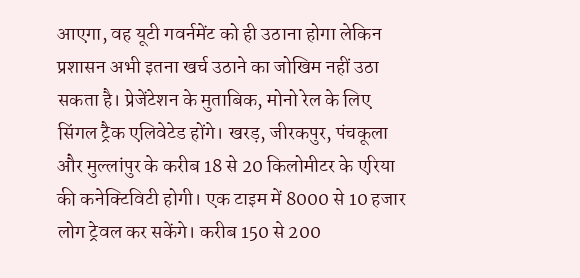आएगा, वह यूटी गवर्नमेंट को ही उठाना होगा लेकिन प्रशासन अभी इतना खर्च उठाने का जोखिम नहीं उठा सकता है। प्रेजेंटेशन के मुताबिक, मोनो रेल के लिए सिंगल ट्रैक एलिवेटेड होंगे। खरड़, जीरकपुर, पंचकूला और मुल्लांपुर के करीब 18 से 20 किलोमीटर के एरिया की कनेक्टिविटी होगी। एक टाइम में 8000 से 10 हजार लोग ट्रेवल कर सकेंगे। करीब 150 से 200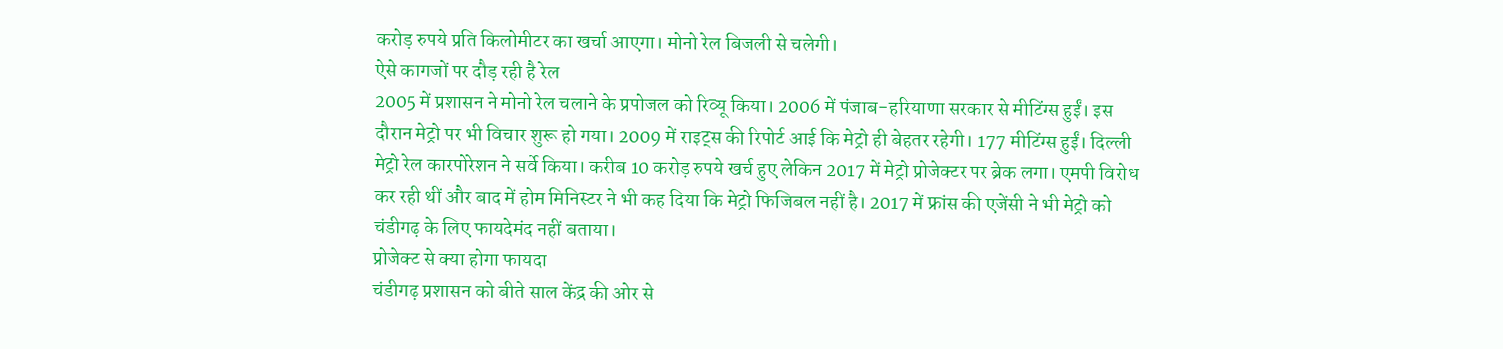करोड़ रुपये प्रति किलोमीटर का खर्चा आएगा। मोनो रेल बिजली से चलेगी।
ऐसे कागजों पर दौड़ रही है रेल
2005 में प्रशासन ने मोनो रेल चलाने के प्रपोजल को रिव्यू किया। 2006 में पंजाब-हरियाणा सरकार से मीटिंग्स हुईं। इस दौरान मेट्रो पर भी विचार शुरू हो गया। 2009 में राइट्स की रिपोर्ट आई कि मेट्रो ही बेहतर रहेगी। 177 मीटिंग्स हुईं। दिल्ली मेट्रो रेल कारपोरेशन ने सर्वे किया। करीब 10 करोड़ रुपये खर्च हुए लेकिन 2017 में मेट्रो प्रोजेक्टर पर ब्रेक लगा। एमपी विरोध कर रही थीं और बाद में होम मिनिस्टर ने भी कह दिया कि मेट्रो फिजिबल नहीं है। 2017 में फ्रांस की एजेंसी ने भी मेट्रो को चंडीगढ़ के लिए फायदेमंद नहीं बताया।
प्रोजेक्ट से क्या होगा फायदा
चंडीगढ़ प्रशासन को बीते साल केंद्र की ओर से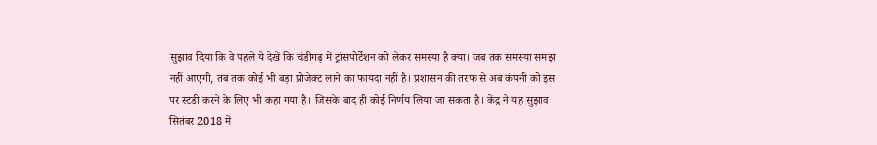सुझाव दिया कि वे पहले ये देखें कि चंडीगढ़ में ट्रांसपोर्टेशन को लेकर समस्या है क्या। जब तक समस्या समझ नहीं आएगी, तब तक कोई भी बड़ा प्रोजेक्ट लाने का फायदा नहीं है। प्रशासन की तरफ से अब कंपनी को इस पर स्टडी करने के लिए भी कहा गया है। जिसके बाद ही कोई निर्णय लिया जा सकता है। केंद्र ने यह सुझाव सितंबर 2018 में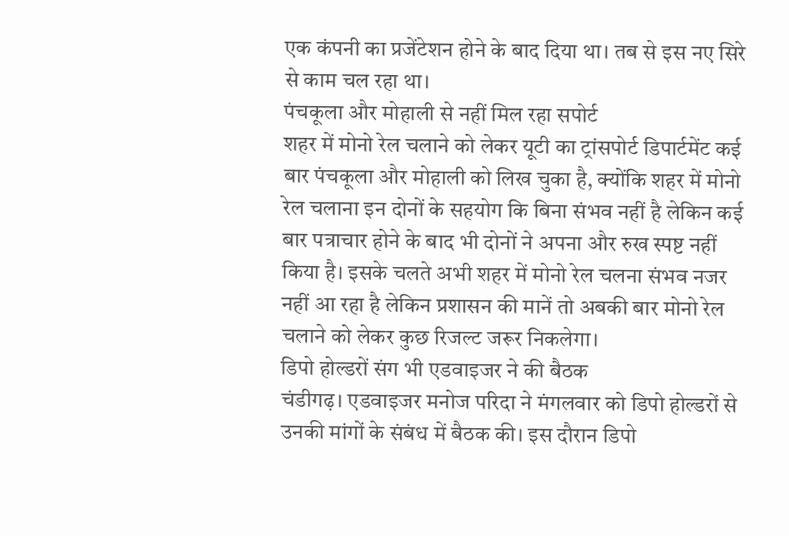एक कंपनी का प्रजेंटेशन होने के बाद दिया था। तब से इस नए सिरे से काम चल रहा था।
पंचकूला और मोहाली से नहीं मिल रहा सपोर्ट
शहर में मोनो रेल चलाने को लेकर यूटी का ट्रांसपोर्ट डिपार्टमेंट कई बार पंचकूला और मोहाली को लिख चुका है, क्योंकि शहर में मोनो रेल चलाना इन दोनों के सहयोग कि बिना संभव नहीं है लेकिन कई बार पत्राचार होने के बाद भी दोनों ने अपना और रुख स्पष्ट नहीं किया है। इसके चलते अभी शहर में मोनो रेल चलना संभव नजर नहीं आ रहा है लेकिन प्रशासन की मानें तो अबकी बार मोनो रेल चलाने को लेकर कुछ रिजल्ट जरूर निकलेगा।
डिपो होल्डरों संग भी एडवाइजर ने की बैठक
चंडीगढ़। एडवाइजर मनोज परिदा ने मंगलवार को डिपो होल्डरों से उनकी मांगों के संबंध में बैठक की। इस दौरान डिपो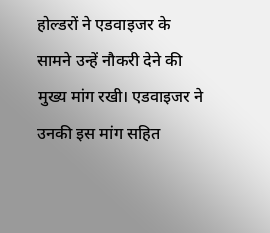होल्डरों ने एडवाइजर के सामने उन्हें नौकरी देने की मुख्य मांग रखी। एडवाइजर ने उनकी इस मांग सहित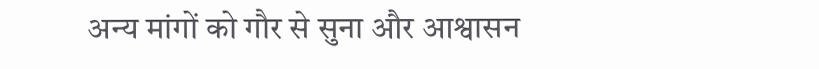अन्य मांगों को गौर से सुना और आश्वासन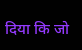दिया कि जो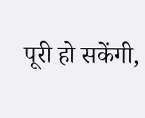पूरी हो सकेंगी,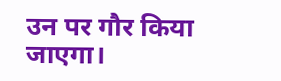उन पर गौर किया जाएगा।